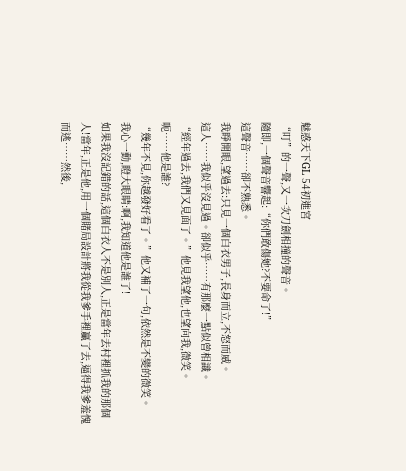魅惑天下GL 54初進宮
“叮”的一聲,又一次刀劍相撞的聲音。
隨即,一個聲音響起:“你們敢傷她?不要命了!”
這聲音……卻不熟悉。
我睜開眼,望過去:只見一個白衣男子,長身而立,不怒而威。
這人……我似乎沒見過。卻似乎……有那麼一點似曾相識。
“經年過去,我們又見面了。”他見我望他,也望向我,微笑。
呃……他是誰?
“幾年不見,你越發好看了。”他又補了一句,依然是不變的微笑。
我心一動,瞪大眼睛:啊,我知道他是誰了!
如果我沒記錯的話,這個白衣人不是別人,正是當年去村裡抓我的那個人!當年,正是他,用一個賭局設計將我從我爹手裡贏了去,逼得我爹羞愧而逃……然後,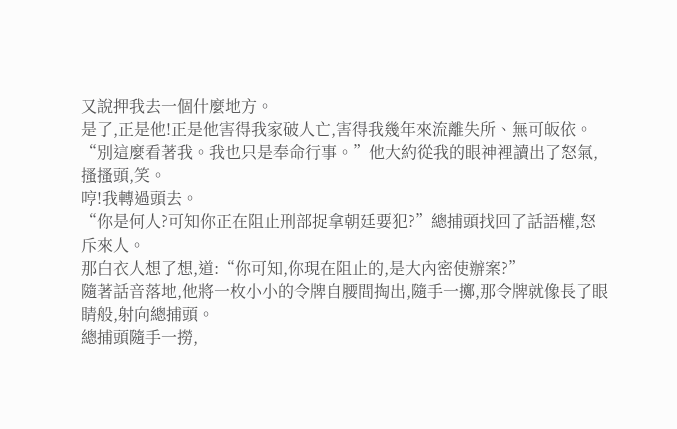又說押我去一個什麼地方。
是了,正是他!正是他害得我家破人亡,害得我幾年來流離失所、無可皈依。
“別這麼看著我。我也只是奉命行事。”他大約從我的眼神裡讀出了怒氣,搔搔頭,笑。
哼!我轉過頭去。
“你是何人?可知你正在阻止刑部捉拿朝廷要犯?”總捕頭找回了話語權,怒斥來人。
那白衣人想了想,道:“你可知,你現在阻止的,是大內密使辦案?”
隨著話音落地,他將一枚小小的令牌自腰間掏出,隨手一擲,那令牌就像長了眼睛般,射向總捕頭。
總捕頭隨手一撈,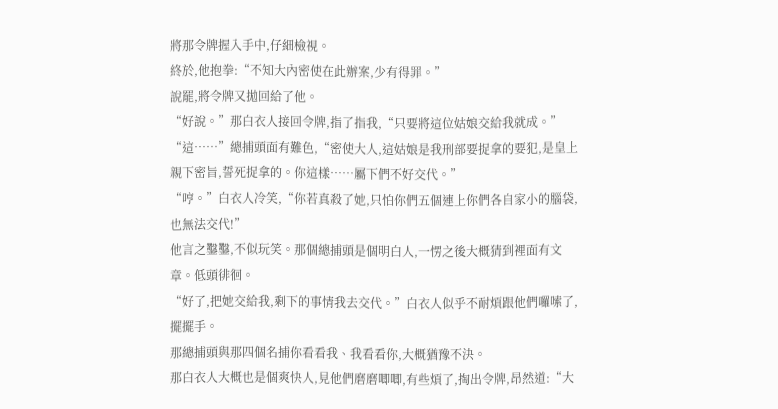將那令牌握入手中,仔細檢視。
終於,他抱拳:“不知大內密使在此辦案,少有得罪。”
說罷,將令牌又拋回給了他。
“好說。”那白衣人接回令牌,指了指我,“只要將這位姑娘交給我就成。”
“這……”總捕頭面有難色,“密使大人,這姑娘是我刑部要捉拿的要犯,是皇上親下密旨,誓死捉拿的。你這樣……屬下們不好交代。”
“哼。”白衣人冷笑,“你若真殺了她,只怕你們五個連上你們各自家小的腦袋,也無法交代!”
他言之鑿鑿,不似玩笑。那個總捕頭是個明白人,一愣之後大概猜到裡面有文章。低頭徘徊。
“好了,把她交給我,剩下的事情我去交代。”白衣人似乎不耐煩跟他們囉嗦了,擺擺手。
那總捕頭與那四個名捕你看看我、我看看你,大概猶豫不決。
那白衣人大概也是個爽快人,見他們磨磨唧唧,有些煩了,掏出令牌,昂然道:“大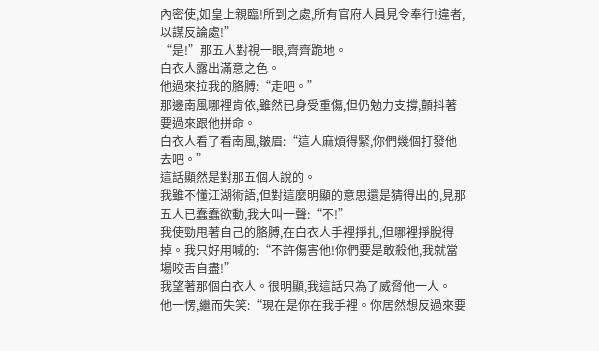內密使,如皇上親臨!所到之處,所有官府人員見令奉行!違者,以謀反論處!”
“是!”那五人對視一眼,齊齊跪地。
白衣人露出滿意之色。
他過來拉我的胳膊:“走吧。”
那邊南風哪裡肯依,雖然已身受重傷,但仍勉力支撐,顫抖著要過來跟他拼命。
白衣人看了看南風,皺眉:“這人麻煩得緊,你們幾個打發他去吧。”
這話顯然是對那五個人說的。
我雖不懂江湖術語,但對這麼明顯的意思還是猜得出的,見那五人已蠢蠢欲動,我大叫一聲:“不!”
我使勁甩著自己的胳膊,在白衣人手裡掙扎,但哪裡掙脫得掉。我只好用喊的:“不許傷害他!你們要是敢殺他,我就當場咬舌自盡!”
我望著那個白衣人。很明顯,我這話只為了威脅他一人。
他一愣,繼而失笑:“現在是你在我手裡。你居然想反過來要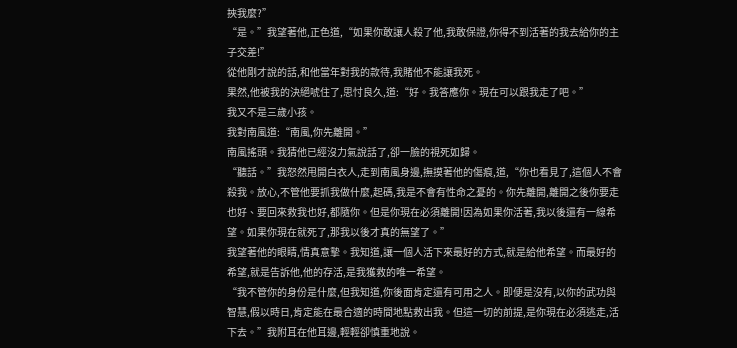挾我麼?”
“是。”我望著他,正色道,“如果你敢讓人殺了他,我敢保證,你得不到活著的我去給你的主子交差!”
從他剛才說的話,和他當年對我的款待,我賭他不能讓我死。
果然,他被我的決絕唬住了,思忖良久,道:“好。我答應你。現在可以跟我走了吧。”
我又不是三歲小孩。
我對南風道:“南風,你先離開。”
南風搖頭。我猜他已經沒力氣說話了,卻一臉的視死如歸。
“聽話。”我怒然甩開白衣人,走到南風身邊,撫摸著他的傷痕,道,“你也看見了,這個人不會殺我。放心,不管他要抓我做什麼,起碼,我是不會有性命之憂的。你先離開,離開之後你要走也好、要回來救我也好,都隨你。但是你現在必須離開!因為如果你活著,我以後還有一線希望。如果你現在就死了,那我以後才真的無望了。”
我望著他的眼睛,情真意摯。我知道,讓一個人活下來最好的方式,就是給他希望。而最好的希望,就是告訴他,他的存活,是我獲救的唯一希望。
“我不管你的身份是什麼,但我知道,你後面肯定還有可用之人。即便是沒有,以你的武功與智慧,假以時日,肯定能在最合適的時間地點救出我。但這一切的前提,是你現在必須逃走,活下去。”我附耳在他耳邊,輕輕卻慎重地說。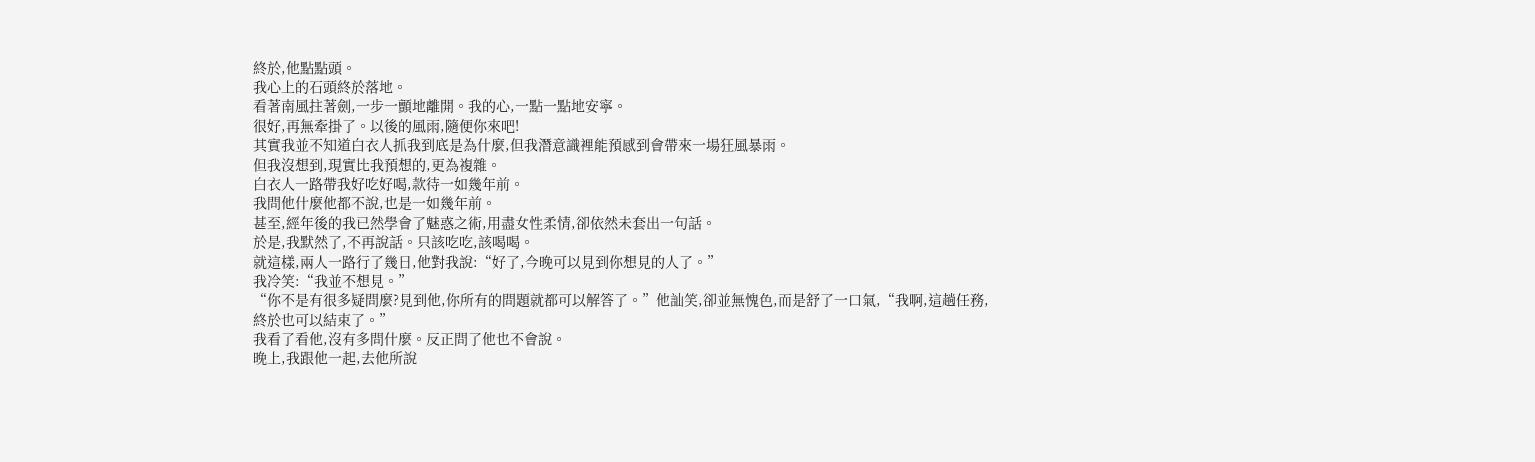終於,他點點頭。
我心上的石頭終於落地。
看著南風拄著劍,一步一顫地離開。我的心,一點一點地安寧。
很好,再無牽掛了。以後的風雨,隨便你來吧!
其實我並不知道白衣人抓我到底是為什麼,但我潛意識裡能預感到會帶來一場狂風暴雨。
但我沒想到,現實比我預想的,更為複雜。
白衣人一路帶我好吃好喝,款待一如幾年前。
我問他什麼他都不說,也是一如幾年前。
甚至,經年後的我已然學會了魅惑之術,用盡女性柔情,卻依然未套出一句話。
於是,我默然了,不再說話。只該吃吃,該喝喝。
就這樣,兩人一路行了幾日,他對我說:“好了,今晚可以見到你想見的人了。”
我冷笑:“我並不想見。”
“你不是有很多疑問麼?見到他,你所有的問題就都可以解答了。”他訕笑,卻並無愧色,而是舒了一口氣,“我啊,這趟任務,終於也可以結束了。”
我看了看他,沒有多問什麼。反正問了他也不會說。
晚上,我跟他一起,去他所說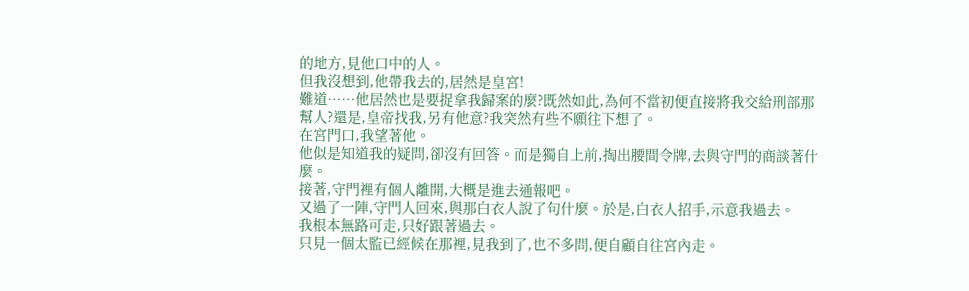的地方,見他口中的人。
但我沒想到,他帶我去的,居然是皇宮!
難道……他居然也是要捉拿我歸案的麼?既然如此,為何不當初便直接將我交給刑部那幫人?還是,皇帝找我,另有他意?我突然有些不願往下想了。
在宮門口,我望著他。
他似是知道我的疑問,卻沒有回答。而是獨自上前,掏出腰間令牌,去與守門的商談著什麼。
接著,守門裡有個人離開,大概是進去通報吧。
又過了一陣,守門人回來,與那白衣人說了句什麼。於是,白衣人招手,示意我過去。
我根本無路可走,只好跟著過去。
只見一個太監已經候在那裡,見我到了,也不多問,便自顧自往宮內走。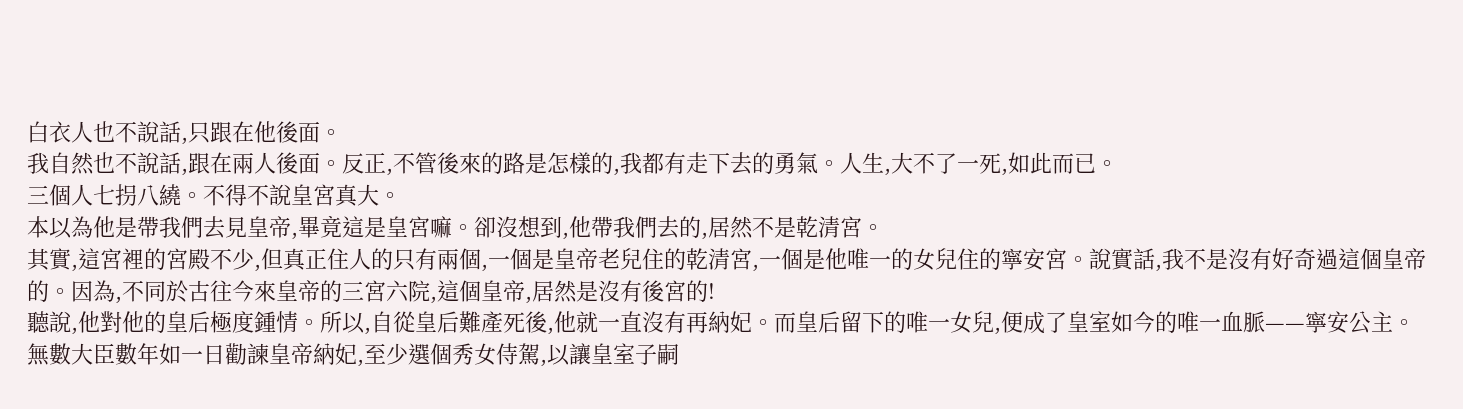白衣人也不說話,只跟在他後面。
我自然也不說話,跟在兩人後面。反正,不管後來的路是怎樣的,我都有走下去的勇氣。人生,大不了一死,如此而已。
三個人七拐八繞。不得不說皇宮真大。
本以為他是帶我們去見皇帝,畢竟這是皇宮嘛。卻沒想到,他帶我們去的,居然不是乾清宮。
其實,這宮裡的宮殿不少,但真正住人的只有兩個,一個是皇帝老兒住的乾清宮,一個是他唯一的女兒住的寧安宮。說實話,我不是沒有好奇過這個皇帝的。因為,不同於古往今來皇帝的三宮六院,這個皇帝,居然是沒有後宮的!
聽說,他對他的皇后極度鍾情。所以,自從皇后難產死後,他就一直沒有再納妃。而皇后留下的唯一女兒,便成了皇室如今的唯一血脈——寧安公主。
無數大臣數年如一日勸諫皇帝納妃,至少選個秀女侍駕,以讓皇室子嗣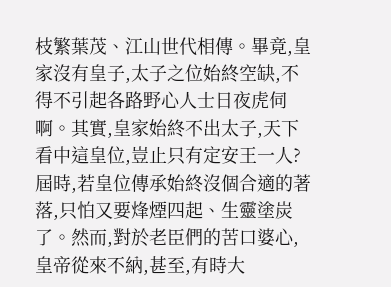枝繁葉茂、江山世代相傳。畢竟,皇家沒有皇子,太子之位始終空缺,不得不引起各路野心人士日夜虎伺啊。其實,皇家始終不出太子,天下看中這皇位,豈止只有定安王一人?屆時,若皇位傳承始終沒個合適的著落,只怕又要烽煙四起、生靈塗炭了。然而,對於老臣們的苦口婆心,皇帝從來不納,甚至,有時大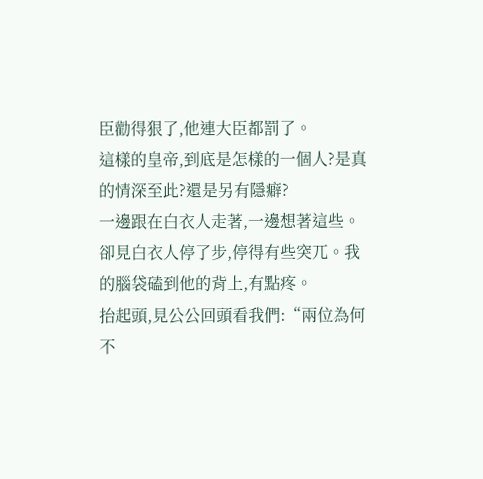臣勸得狠了,他連大臣都罰了。
這樣的皇帝,到底是怎樣的一個人?是真的情深至此?還是另有隱癖?
一邊跟在白衣人走著,一邊想著這些。卻見白衣人停了步,停得有些突兀。我的腦袋磕到他的背上,有點疼。
抬起頭,見公公回頭看我們:“兩位為何不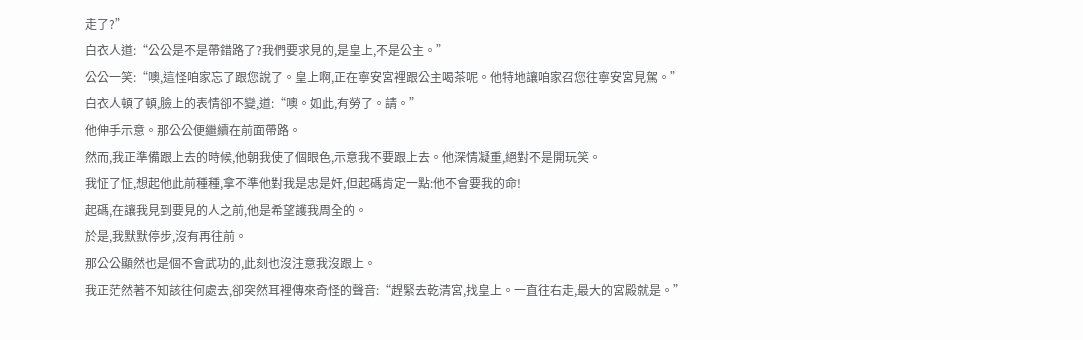走了?”
白衣人道:“公公是不是帶錯路了?我們要求見的,是皇上,不是公主。”
公公一笑:“噢,這怪咱家忘了跟您說了。皇上啊,正在寧安宮裡跟公主喝茶呢。他特地讓咱家召您往寧安宮見駕。”
白衣人頓了頓,臉上的表情卻不變,道:“噢。如此,有勞了。請。”
他伸手示意。那公公便繼續在前面帶路。
然而,我正準備跟上去的時候,他朝我使了個眼色,示意我不要跟上去。他深情凝重,絕對不是開玩笑。
我怔了怔,想起他此前種種,拿不準他對我是忠是奸,但起碼肯定一點:他不會要我的命!
起碼,在讓我見到要見的人之前,他是希望護我周全的。
於是,我默默停步,沒有再往前。
那公公顯然也是個不會武功的,此刻也沒注意我沒跟上。
我正茫然著不知該往何處去,卻突然耳裡傳來奇怪的聲音:“趕緊去乾清宮,找皇上。一直往右走,最大的宮殿就是。”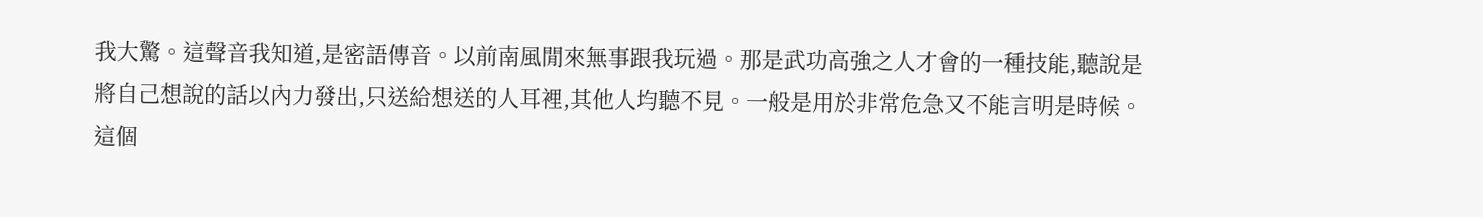我大驚。這聲音我知道,是密語傳音。以前南風閒來無事跟我玩過。那是武功高強之人才會的一種技能,聽說是將自己想說的話以內力發出,只送給想送的人耳裡,其他人均聽不見。一般是用於非常危急又不能言明是時候。
這個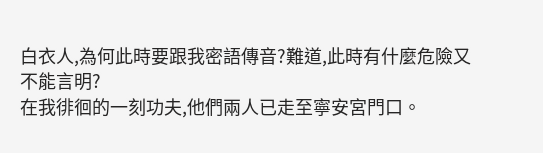白衣人,為何此時要跟我密語傳音?難道,此時有什麼危險又不能言明?
在我徘徊的一刻功夫,他們兩人已走至寧安宮門口。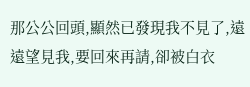那公公回頭,顯然已發現我不見了,遠遠望見我,要回來再請,卻被白衣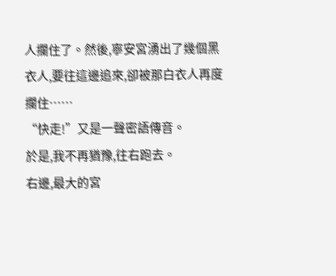人攔住了。然後,寧安宮湧出了幾個黑衣人,要往這邊追來,卻被那白衣人再度攔住……
“快走!”又是一聲密語傳音。
於是,我不再猶豫,往右跑去。
右邊,最大的宮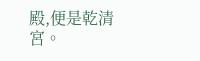殿,便是乾清宮。